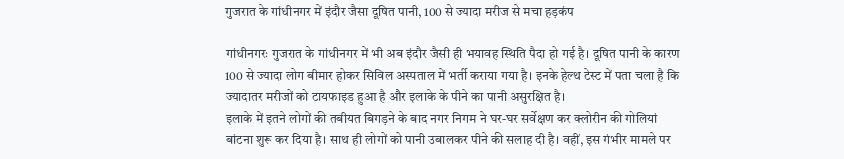गुजरात के गांधीनगर में इंदौर जैसा दूषित पानी, 100 से ज्यादा मरीज से मचा हड़कंप

गांधीनगरः गुजरात के गांधीनगर में भी अब इंदौर जैसी ही भयावह स्थिति पैदा हो गई है। दूषित पानी के कारण 100 से ज्यादा लोग बीमार होकर सिविल अस्पताल में भर्ती कराया गया है। इनके हेल्थ टेस्ट में पता चला है कि ज्यादातर मरीजों को टायफाइड हुआ है और इलाके के पीने का पानी असुरक्षित है।
इलाके में इतने लोगों की तबीयत बिगड़ने के बाद नगर निगम ने घर-घर सर्वेक्षण कर क्लोरीन की गोलियां बांटना शुरू कर दिया है। साथ ही लोगों को पानी उबालकर पीने की सलाह दी है। वहीं, इस गंभीर मामले पर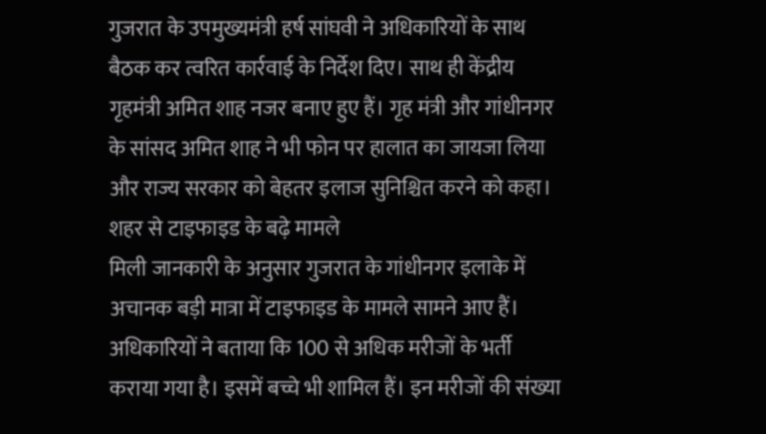गुजरात के उपमुख्यमंत्री हर्ष सांघवी ने अधिकारियों के साथ बैठक कर त्वरित कार्रवाई के निर्देश दिए। साथ ही केंद्रीय गृहमंत्री अमित शाह नजर बनाए हुए हैं। गृह मंत्री और गांधीनगर के सांसद अमित शाह ने भी फोन पर हालात का जायजा लिया और राज्य सरकार को बेहतर इलाज सुनिश्चित करने को कहा।
शहर से टाइफाइड के बढ़े मामले
मिली जानकारी के अनुसार गुजरात के गांधीनगर इलाके में अचानक बड़ी मात्रा में टाइफाइड के मामले सामने आए हैं। अधिकारियों ने बताया कि 100 से अधिक मरीजों के भर्ती कराया गया है। इसमें बच्चे भी शामिल हैं। इन मरीजों की संख्या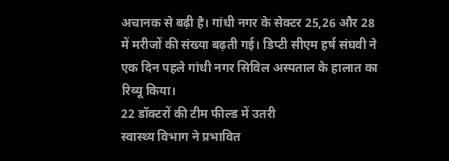अचानक से बढ़ी है। गांधी नगर के सेक्टर 25,26 और 28 में मरीजों की संख्या बढ़ती गई। डिप्टी सीएम हर्ष संघवी ने एक दिन पहले गांधी नगर सिविल अस्पताल के हालात का रिव्यू किया।
22 डॉक्टरों की टीम फील्ड में उतरी
स्वास्थ्य विभाग ने प्रभावित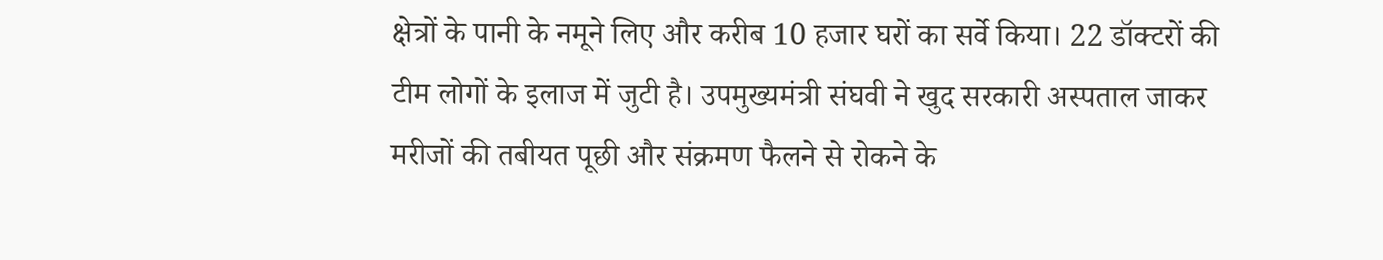क्षेत्रों के पानी के नमूने लिए और करीब 10 हजार घरों का सर्वे किया। 22 डॉक्टरों की टीम लोगों के इलाज में जुटी है। उपमुख्यमंत्री संघवी ने खुद सरकारी अस्पताल जाकर मरीजों की तबीयत पूछी और संक्रमण फैलने से रोकने के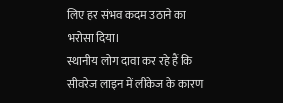लिए हर संभव कदम उठाने का भरोसा दिया।
स्थानीय लोग दावा कर रहे हैं कि सीवरेज लाइन में लीकेज के कारण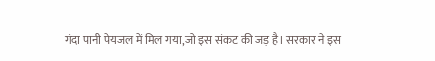गंदा पानी पेयजल में मिल गया,जो इस संकट की जड़ है। सरकार ने इस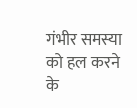गंभीर समस्या को हल करने के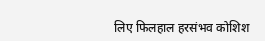लिए फिलहाल हरसंभव कोशिश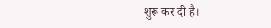शुरू कर दी है।